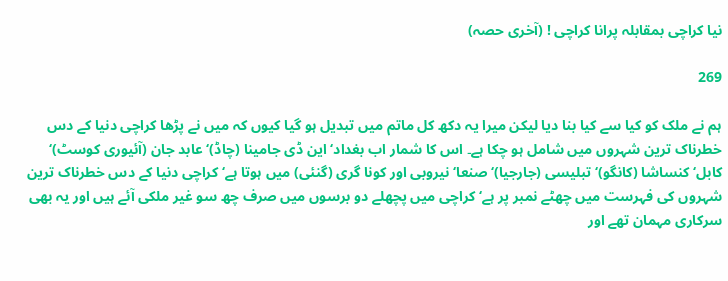نیا کراچی بمقابلہ پرانا کراچی ! (آخری حصہ)

269

ہم نے ملک کو کیا سے کیا بنا دیا لیکن میرا یہ دکھ کل ماتم میں تبدیل ہو گیا کیوں کہ میں نے پڑھا کراچی دنیا کے دس خطرناک ترین شہروں میں شامل ہو چکا ہے۔ اس کا شمار اب بغداد‘ این ڈی جامینا (چاڈ)‘ عابد جان (آئیوری کوسٹ)‘ کابل‘ کنساشا (کانگو)‘ تبلیسی (جارجیا)‘ صنعا‘ نیروبی اور کونا گری (گنئی) میں ہوتا ہے‘ کراچی دنیا کے دس خطرناک ترین شہروں کی فہرست میں چھٹے نمبر پر ہے‘ کراچی میں پچھلے دو برسوں میں صرف چھ سو غیر ملکی آئے ہیں اور یہ بھی سرکاری مہمان تھے اور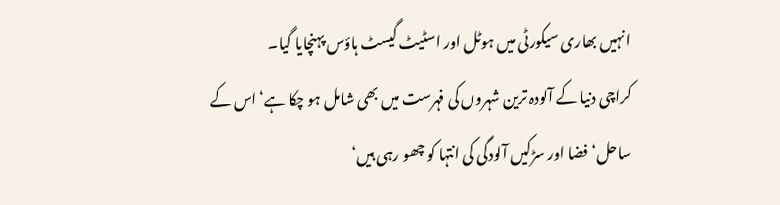انہیں بھاری سیکورٹی میں ہوٹل اور اسٹیٹ گیسٹ ہاؤس پہنچایا گیا۔
کراچی دنیا کے آلودہ ترین شہروں کی فہرست میں بھی شامل ہو چکا ہے‘ اس کے ساحل‘ فضا اور سڑکیں آلودگی کی انتہا کو چھو رہی ہیں‘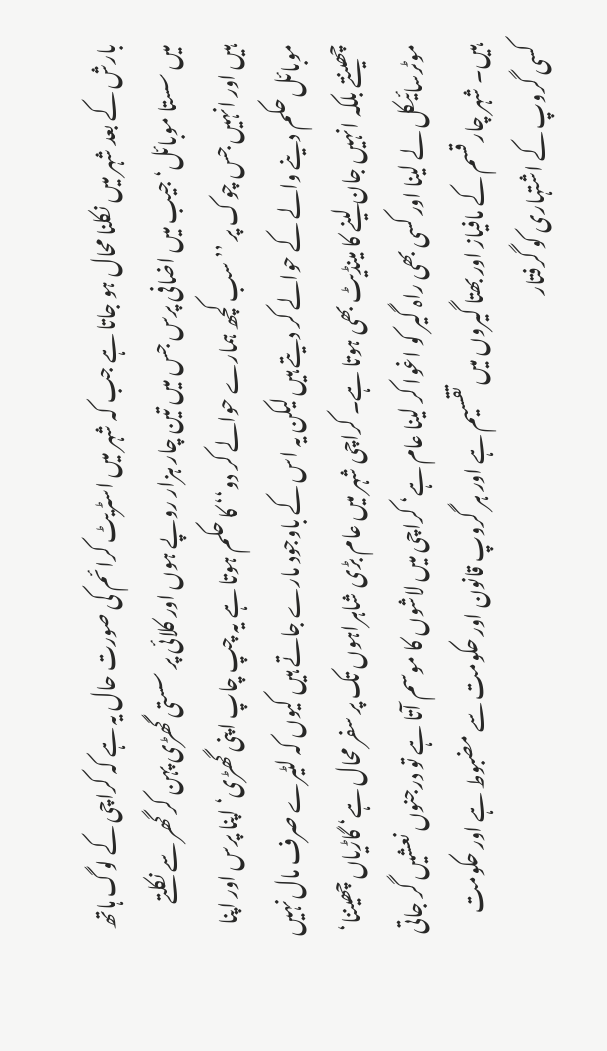بارش کے بعد شہر میں نکلنا محال ہو جاتا ہے جب کہ شہر میں اسٹریٹ کرائم کی صورت حال یہ ہے کہ کراچی کے لوگ ہاتھ میں سستا موبائل‘ جیب میں اضافی پرس جس میں تین چار ہزار روپے ہوں اور کلائی پر سستی گھڑی پہن کر گھر سے نکلتے ہیں اور انہیں جس چوک پر ’’سب کچھ ہمارے حوالے کر دو‘‘ کا حکم ہوتا ہے یہ چپ چاپ اپنی گھڑی‘ اپنا پرس اور اپنا موبائل حکم دینے والے کے حوالے کر دیتے ہیں لیکن یہ اس کے باوجود مارے جاتے ہیں کیوں کہ لٹیرے صرف مال نہیں چھینتے بلکہ انہیں جان لینے کا مینڈیٹ بھی ہوتا ہے۔ کراچی شہر میں عام بڑی شاہراہوں تک پر سفر محال ہے‘ گاڑیاں چھیننا‘ موٹرسائیکل لے لینا اور کسی بھی راہ گیر کو اغوا کر لینا عام ہے‘ کراچی میں لاشوں کا موسم آتا ہے تو درجنوں نعشیں گر جاتی ہیں۔ شہر چار قسم کے مافیاز اور بھتا گیروں میں تقسیم ہے اور ہر گروپ قانون اور حکومت سے مضبوط ہے اور حکومت کسی گروپ کے اشتہاری کو گرفتار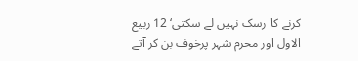کرنے کا رسک نہیں لے سکتی‘ 12 ربیع الاول اور محرم شہر پرخوف بن کر آتے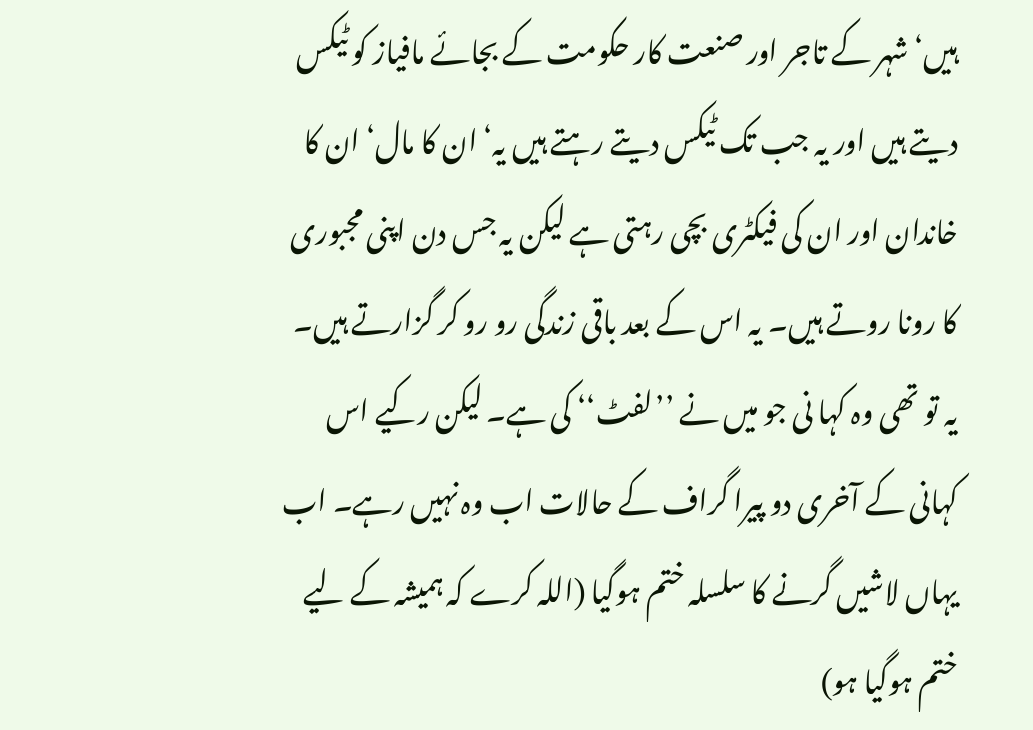ہیں‘ شہر کے تاجر اور صنعت کار حکومت کے بجائے مافیاز کو ٹیکس دیتے ہیں اور یہ جب تک ٹیکس دیتے رہتے ہیں یہ‘ ان کا مال‘ ان کا خاندان اور ان کی فیکٹری بچی رہتی ہے لیکن یہ جس دن اپنی مجبوری کا رونا روتے ہیں۔ یہ اس کے بعد باقی زندگی رو رو کر گزارتے ہیں۔ یہ تو تھی وہ کہا نی جو میں نے ’’لفٹ‘‘ کی ہے۔ لیکن رکیے اس کہانی کے آخری دو پیرا گراف کے حالات اب وہ نہیں رہے۔ اب یہاں لاشیں گرنے کا سلسلہ ختم ہوگیا (اللہ کرے کہ ہمیشہ کے لیے ختم ہوگیا ہو)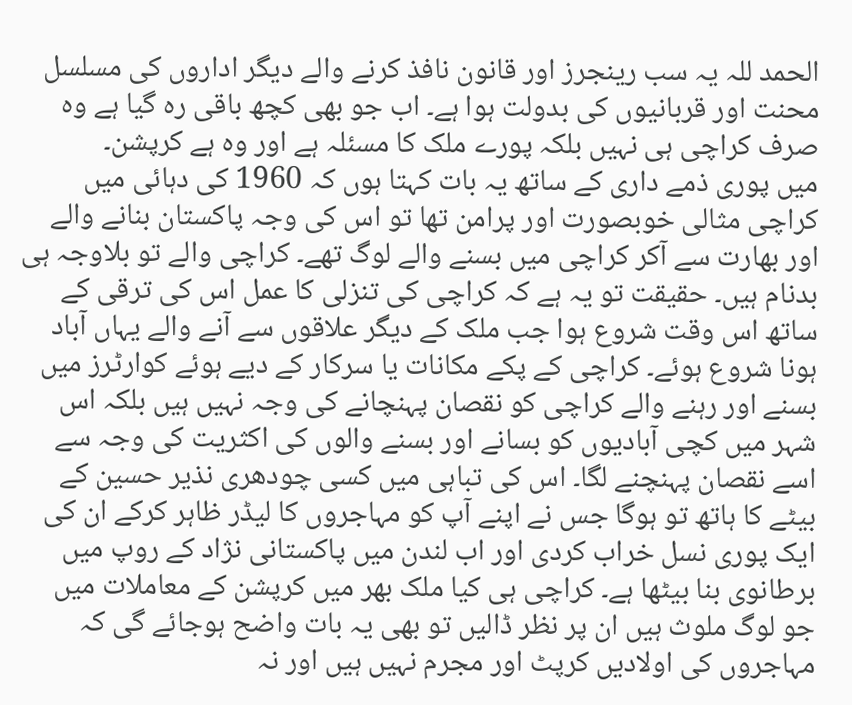الحمد للہ یہ سب رینجرز اور قانون نافذ کرنے والے دیگر اداروں کی مسلسل محنت اور قربانیوں کی بدولت ہوا ہے۔ اب جو بھی کچھ باقی رہ گیا ہے وہ صرف کراچی ہی نہیں بلکہ پورے ملک کا مسئلہ ہے اور وہ ہے کرپشن۔
میں پوری ذمے داری کے ساتھ یہ بات کہتا ہوں کہ 1960 کی دہائی میں کراچی مثالی خوبصورت اور پرامن تھا تو اس کی وجہ پاکستان بنانے والے اور بھارت سے آکر کراچی میں بسنے والے لوگ تھے۔ کراچی والے تو بلاوجہ ہی بدنام ہیں۔ حقیقت تو یہ ہے کہ کراچی کی تنزلی کا عمل اس کی ترقی کے ساتھ اس وقت شروع ہوا جب ملک کے دیگر علاقوں سے آنے والے یہاں آباد ہونا شروع ہوئے۔ کراچی کے پکے مکانات یا سرکار کے دیے ہوئے کوارٹرز میں بسنے اور رہنے والے کراچی کو نقصان پہنچانے کی وجہ نہیں ہیں بلکہ اس شہر میں کچی آبادیوں کو بسانے اور بسنے والوں کی اکثریت کی وجہ سے اسے نقصان پہنچنے لگا۔ اس کی تباہی میں کسی چودھری نذیر حسین کے بیٹے کا ہاتھ تو ہوگا جس نے اپنے آپ کو مہاجروں کا لیڈر ظاہر کرکے ان کی ایک پوری نسل خراب کردی اور اب لندن میں پاکستانی نژاد کے روپ میں برطانوی بنا بیٹھا ہے۔ کراچی ہی کیا ملک بھر میں کرپشن کے معاملات میں جو لوگ ملوث ہیں ان پر نظر ڈالیں تو بھی یہ بات واضح ہوجائے گی کہ مہاجروں کی اولادیں کرپٹ اور مجرم نہیں ہیں اور نہ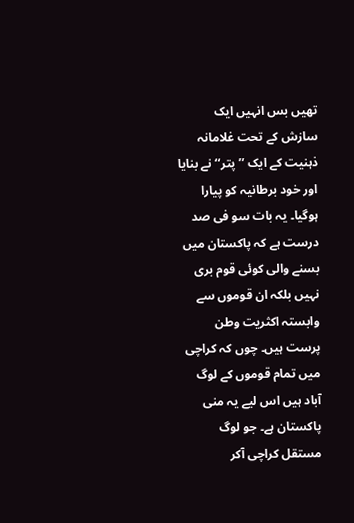تھیں بس انہیں ایک سازش کے تحت غلامانہ ذہنیت کے ایک ’’پتر‘‘ نے بنایا اور خود برطانیہ کو پیارا ہوگیا۔ یہ بات سو فی صد درست ہے کہ پاکستان میں بسنے والی کوئی قوم بری نہیں بلکہ ان قوموں سے وابستہ اکثریت وطن پرست ہیں۔ چوں کہ کراچی میں تمام قوموں کے لوگ آباد ہیں اس لیے یہ منی پاکستان ہے۔ جو لوگ مستقل کراچی آکر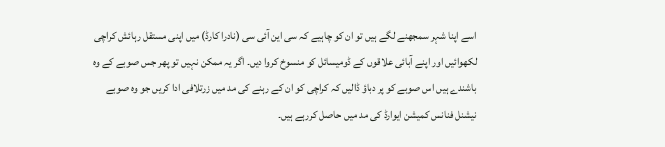اسے اپنا شہر سمجھنے لگے ہیں تو ان کو چاہیے کہ سی این آئی سی (نادرا کارڈ) میں اپنی مستقل رہائش کراچی لکھوائیں اور اپنے آبائی علاقوں کے ڈومیسائل کو منسوخ کروا دیں۔ اگر یہ ممکن نہیں تو پھر جس صوبے کے وہ باشندے ہیں اس صوبے کو پر دباؤ ڈالیں کہ کراچی کو ان کے رہنے کی مد میں زرتلافی ادا کریں جو وہ صوبے نیشنل فنانس کمیشن ایوارڈ کی مد میں حاصل کررہے ہیں۔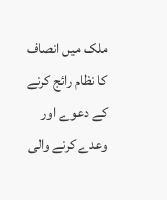ملک میں انصاف کا نظام رائج کرنے کے دعوے اور وعدے کرنے والی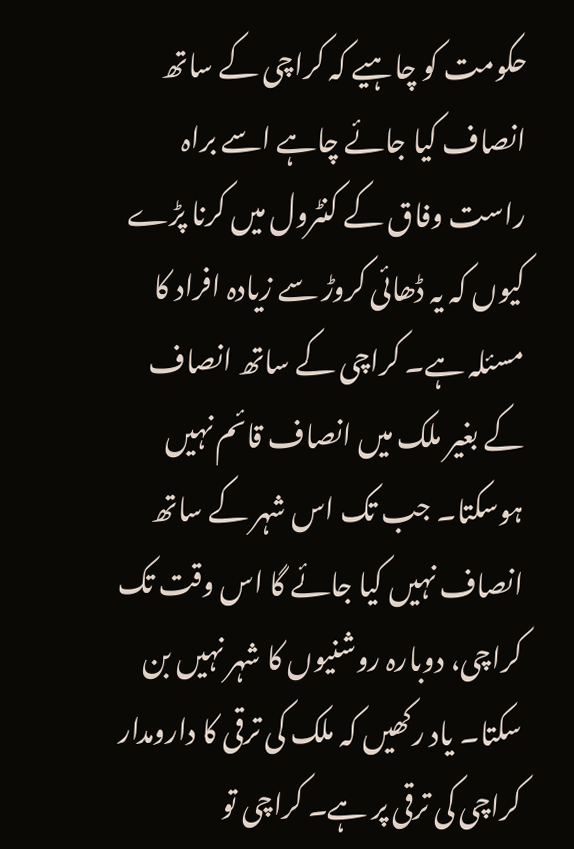حکومت کو چاہیے کہ کراچی کے ساتھ انصاف کیا جائے چاہے اسے براہ راست وفاق کے کنٹرول میں کرنا پڑے کیوں کہ یہ ڈھائی کروڑ سے زیادہ افراد کا مسئلہ ہے۔ کراچی کے ساتھ انصاف کے بغیر ملک میں انصاف قائم نہیں ہوسکتا۔ جب تک اس شہر کے ساتھ انصاف نہیں کیا جائے گا اس وقت تک کراچی، دوبارہ روشنیوں کا شہر نہیں بن سکتا۔ یاد رکھیں کہ ملک کی ترقی کا دارومدار کراچی کی ترقی پر ہے۔ کراچی تو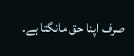صرف اپنا حق مانگتا ہے۔